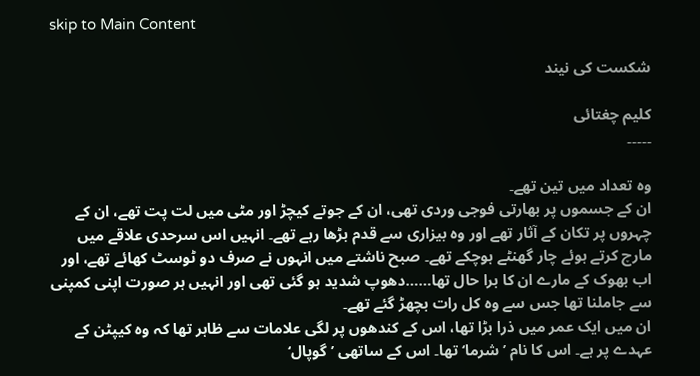skip to Main Content

شکست کی نیند

کلیم چغتائی
۔۔۔۔۔

وہ تعداد میں تین تھے۔
ان کے جسموں پر بھارتی فوجی وردی تھی، ان کے جوتے کیچڑ اور مٹی میں لت پت تھے، ان کے چہروں پر تکان کے آثار تھے اور وہ بیزاری سے قدم بڑھا رہے تھے۔ انہیں اس سرحدی علاقے میں مارچ کرتے ہوئے چار گھنٹے ہوچکے تھے۔ صبح ناشتے میں انہوں نے صرف دو ٹوسٹ کھائے تھے، اور اب بھوک کے مارے ان کا برا حال تھا……دھوپ شدید ہو گئی تھی اور انہیں ہر صورت اپنی کمپنی سے جاملنا تھا جس سے وہ کل رات بچھڑ گئے تھے۔
ان میں ایک عمر میں ذرا بڑا تھا، اس کے کندھوں پر لگی علامات سے ظاہر تھا کہ وہ کیپٹن کے عہدے پر ہے۔ اس کا نام ’شرما‘تھا۔ اس کے ساتھی ’گوپال‘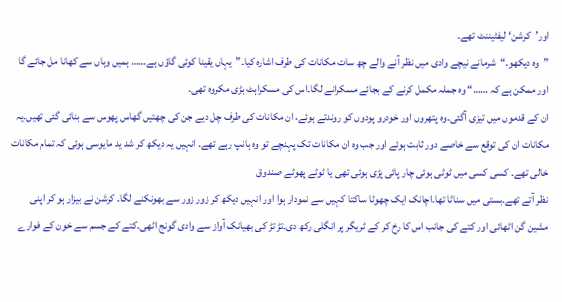اور’کرشن‘ لیفٹیننٹ تھے۔
”وہ دیکھو۔“شرمانے نیچے وادی میں نظر آنے والے چھ سات مکانات کی طرف اشارہ کیا۔”یہاں یقینا کوئی گاؤں ہے…… ہمیں وہاں سے کھانا مل جائے گا اور ممکن ہے کہ ……“ وہ جملہ مکمل کرنے کے بجائے مسکرانے لگا۔اس کی مسکراہٹ بڑی مکروہ تھی۔
ان کے قدموں میں تیزی آگئی۔وہ پتھروں اور خودرو پودوں کو روندتے ہوئے، ان مکانات کی طرف چل دیے جن کی چھتیں گھاس پھوس سے بنائی گئی تھیں۔یہ مکانات ان کی توقع سے خاصے دور ثابت ہوئے اور جب وہ ان مکانات تک پہنچے تو وہ ہانپ رہے تھے۔ انہیں یہ دیکھ کر شد ید مایوسی ہوئی کہ تمام مکانات خالی تھے۔ کسی کسی میں ٹوٹی ہوئی چار پائی پڑی ہوئی تھی یا ٹوٹے پھوٹے صندوق
نظر آتے تھے۔بستی میں سناٹا تھا۔اچانک ایک چھوٹا ساکتا کہیں سے نمودار ہوا اور انہیں دیکھ کر زور زور سے بھونکنے لگا۔ کرشن نے بیزار ہو کر اپنی مشین گن اٹھائی اور کتے کی جانب اس کا رخ کر کے ٹریگر پر انگلی رکھ دی۔تڑ تڑ کی بھیانک آواز سے وادی گونج اٹھی۔کتے کے جسم سے خون کے فوارے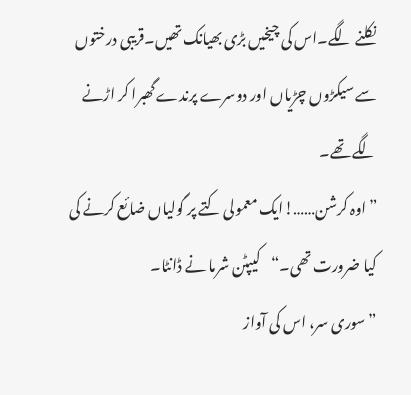نکلنے لگے۔اس کی چیخیں بڑی بھیانک تھیں۔قریبی درختوں سے سیکڑوں چڑیاں اور دوسرے پرندے گھبرا کر اڑنے لگے تھے۔
”اوہ کرشن……!ایک معمولی کتے پر گولیاں ضائع کرنے کی کیا ضرورت تھی۔“کیپٹن شرما نے ڈانٹا۔
”سوری سر، اس کی آواز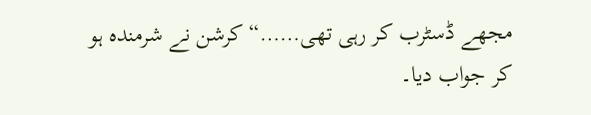مجھے ڈسٹرب کر رہی تھی……“ کرشن نے شرمندہ ہو کر جواب دیا۔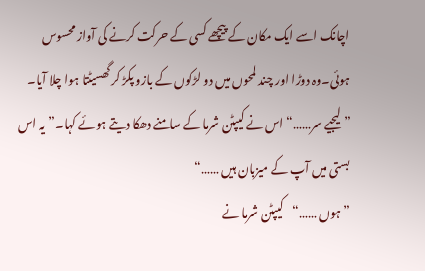اچانک اسے ایک مکان کے پیچھے کسی کے حرکت کرنے کی آواز محسوس ہوئی۔وہ دوڑا اور چند لمحوں میں دو لڑکوں کے بازو پکڑ کر گھسیٹتا ہوا چلا آیا۔
”لیجیے سر……“ اس نے کیپٹن شرما کے سامنے دھکا دیتے ہوئے کہا۔”یہ اس بستی میں آپ کے میزبان ہیں ……“
”ہوں ……“کیپٹن شرما نے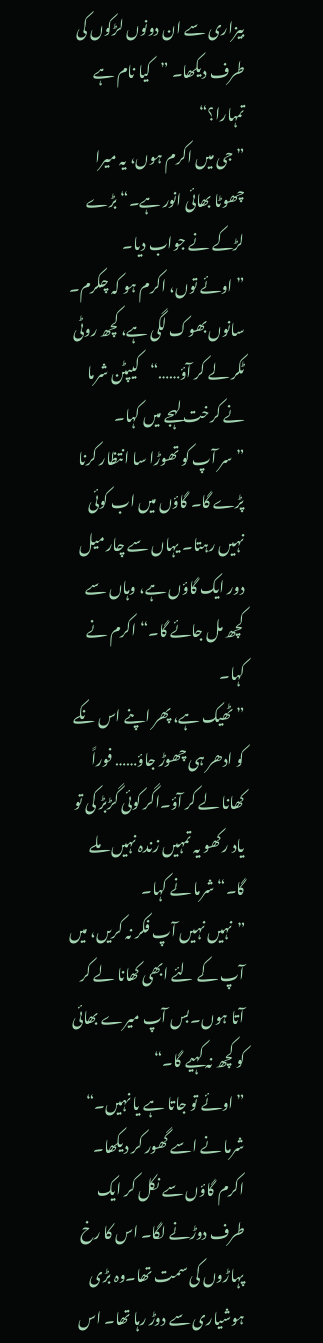بیزاری سے ان دونوں لڑکوں کی طرف دیکھا۔ ”کیا نام ہے تمہارا؟“
”جی میں اکرم ہوں، یہ میرا چھوٹا بھائی انور ہے۔“ بڑے لڑکے نے جواب دیا۔
”اوئے توں، اکرم ہو کہ چکرم۔ سانوں بھوک لگی ہے، کچھ روٹی ٹکر لے کر آؤ……“کیپٹن شرما نے کرخت لہجے میں کہا۔
”سر آپ کو تھوڑا سا انتظار کرنا پڑے گا۔ گاؤں میں اب کوئی نہیں رہتا۔ یہاں سے چار میل دور ایک گاؤں ہے، وہاں سے کچھ مل جائے گا۔“ اکرم نے کہا۔
”ٹھیک ہے، پھر اپنے اس نکے کو ادھر ہی چھوڑ جاؤ…… فوراً کھانا لے کر آؤ۔اگر کوئی گڑبڑ کی تو یاد رکھو یہ تمہیں زندہ نہیں ملے گا۔“ شرما نے کہا۔
”نہیں نہیں آپ فکر نہ کریں، میں آپ کے لئے ابھی کھانا لے کر آتا ہوں۔بس آپ میرے بھائی کو کچھ نہ کہیے گا۔“
”اوئے تو جاتا ہے یا نہیں۔“ شرما نے اسے گھور کر دیکھا۔
اکرم گاؤں سے نکل کر ایک طرف دوڑنے لگا۔ اس کا رخ پہاڑوں کی سمت تھا۔وہ بڑی ہوشیاری سے دوڑ رہا تھا۔ اس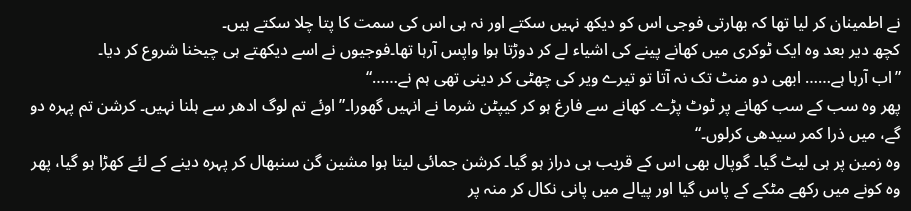نے اطمینان کر لیا تھا کہ بھارتی فوجی اس کو دیکھ نہیں سکتے اور نہ ہی اس کی سمت کا پتا چلا سکتے ہیں۔
کچھ دیر بعد وہ ایک ٹوکری میں کھانے پینے کی اشیاء لے کر دوڑتا ہوا واپس آرہا تھا۔فوجیوں نے اسے دیکھتے ہی چیخنا شروع کر دیا۔
”اب آرہا ہے…… ابھی دو منٹ تک نہ آتا تو تیرے ویر کی چھٹی کر دینی تھی ہم نے……“
پھر وہ سب کے سب کھانے پر ٹوٹ پڑے۔ کھانے سے فارغ ہو کر کیپٹن شرما نے انہیں گھورا۔”اوئے تم لوگ ادھر سے ہلنا نہیں۔ کرشن تم پہرہ دو گے، میں ذرا کمر سیدھی کرلوں۔“
وہ زمین پر ہی لیٹ گیا۔ گوپال بھی اس کے قریب ہی دراز ہو گیا۔ کرشن جمائی لیتا ہوا مشین گن سنبھال کر پہرہ دینے کے لئے کھڑا ہو گیا، پھر وہ کونے میں رکھے مٹکے کے پاس گیا اور پیالے میں پانی نکال کر منہ پر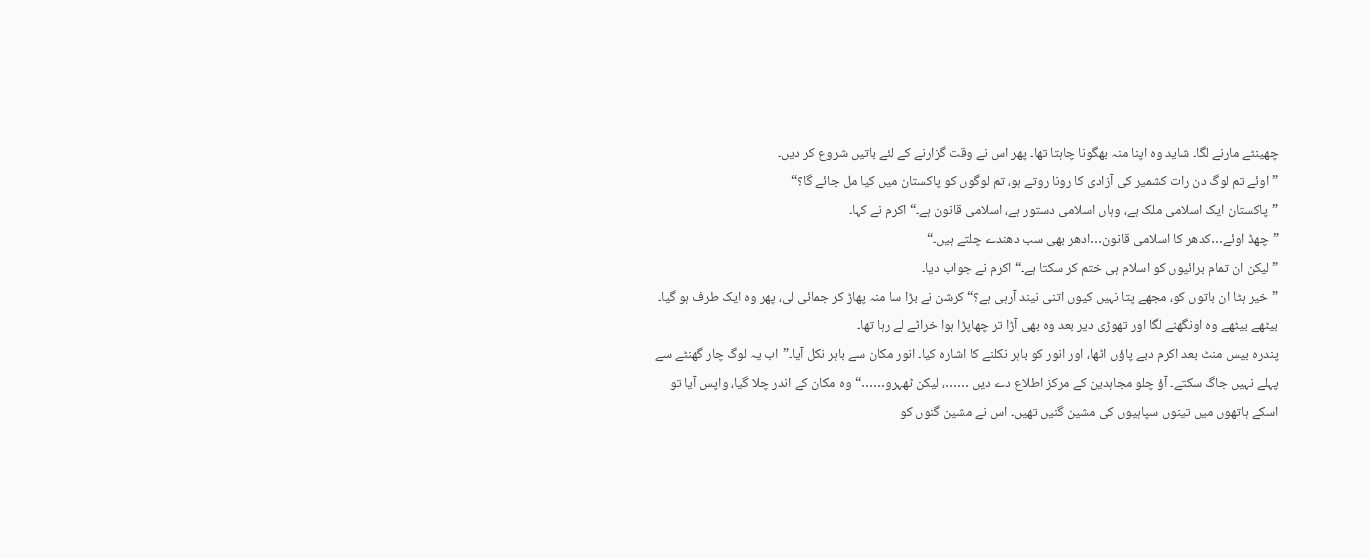چھینٹے مارنے لگا۔ شاید وہ اپنا منہ بھگونا چاہتا تھا۔ پھر اس نے وقت گزارنے کے لئے باتیں شروع کر دیں۔
”اوئے تم لوگ دن رات کشمیر کی آزادی کا رونا روتے ہو، تم لوگوں کو پاکستان میں کیا مل جائے گا؟“
”پاکستان ایک اسلامی ملک ہے، وہاں اسلامی دستور ہے، اسلامی قانون ہے۔“ اکرم نے کہا۔
”چھڈ اوئے…کدھر کا اسلامی قانون…ادھر بھی سب دھندے چلتے ہیں۔“
”لیکن ان تمام برائیوں کو اسلام ہی ختم کر سکتا ہے۔“ اکرم نے جواب دیا۔
”خیر ہٹا ان باتوں کو، مجھے پتا نہیں کیوں اتنی نیند آرہی ہے؟“ کرشن نے بڑا سا منہ پھاڑ کر جمائی لی، پھر وہ ایک طرف ہو گیا۔ بیٹھے بیٹھے وہ اونگھنے لگا اور تھوڑی دیر بعد وہ بھی آڑا تر چھاپڑا ہوا خراٹے لے رہا تھا۔
پندرہ بیس منٹ بعد اکرم دبے پاؤں اٹھا، اور انور کو باہر نکلنے کا اشارہ کیا۔ انور مکان سے باہر نکل آیا۔”اب یہ لوگ چار گھنٹے سے پہلے نہیں جاگ سکتے۔ آؤ چلو مجاہدین کے مرکز اطلاع دے دیں ……، لیکن ٹھہرو……“وہ مکان کے اندر چلا گیا، واپس آیا تو اسکے ہاتھوں میں تینوں سپاہیوں کی مشین گنیں تھیں۔ اس نے مشین گنوں کو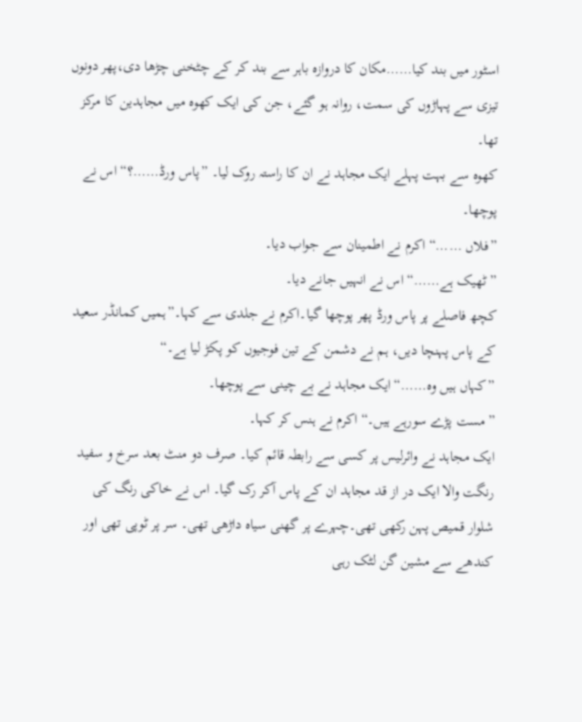اسٹور میں بند کیا……مکان کا دروازہ باہر سے بند کر کے چٹخنی چڑھا دی،پھر دونوں تیزی سے پہاڑوں کی سمت، روانہ ہو گئے، جن کی ایک کھوہ میں مجاہدین کا مرکز تھا۔
کھوہ سے بہت پہلے ایک مجاہد نے ان کا راستہ روک لیا۔ ”پاس ورڈ……؟“ اس نے پوچھا۔
”فلاں ……“ اکرم نے اطمینان سے جواب دیا۔
”ٹھیک ہے……“ اس نے انہیں جانے دیا۔
کچھ فاصلے پر پاس ورڈ پھر پوچھا گیا۔اکرم نے جلدی سے کہا۔”ہمیں کمانڈر سعید کے پاس پہنچا دیں، ہم نے دشمن کے تین فوجیوں کو پکڑ لیا ہے۔“
”کہاں ہیں وہ……“ایک مجاہد نے بے چینی سے پوچھا۔
”مست پڑے سورہے ہیں۔“ اکرم نے ہنس کر کہا۔
ایک مجاہد نے وائرلیس پر کسی سے رابطہ قائم کیا۔ صرف دو منٹ بعد سرخ و سفید رنگت والا ایک در از قد مجاہد ان کے پاس آکر رک گیا۔ اس نے خاکی رنگ کی شلوار قمیص پہن رکھی تھی۔چہرے پر گھنی سیاہ داڑھی تھی۔ سر پر ٹوپی تھی اور کندھے سے مشین گن لٹک رہی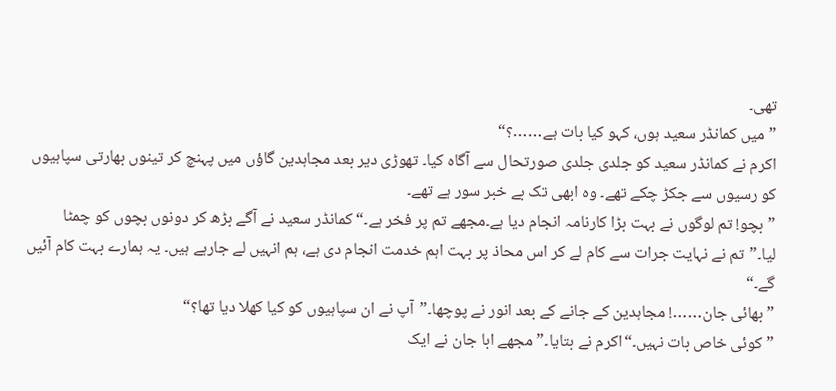تھی۔
”میں کمانڈر سعید ہوں، کہو کیا بات ہے……؟“
اکرم نے کمانڈر سعید کو جلدی جلدی صورتحال سے آگاہ کیا۔ تھوڑی دیر بعد مجاہدین گاؤں میں پہنچ کر تینوں بھارتی سپاہیوں کو رسیوں سے جکڑ چکے تھے۔ وہ ابھی تک بے خبر سور ہے تھے۔
”بچو! تم لوگوں نے بہت بڑا کارنامہ انجام دیا ہے۔مجھے تم پر فخر ہے۔“ کمانڈر سعید نے آگے بڑھ کر دونوں بچوں کو چمٹا لیا۔”تم نے نہایت جرات سے کام لے کر اس محاذ پر بہت اہم خدمت انجام دی ہے، ہم انہیں لے جارہے ہیں۔ یہ ہمارے بہت کام آئیں گے۔“
”بھائی جان……! مجاہدین کے جانے کے بعد انور نے پوچھا۔”آپ نے ان سپاہیوں کو کیا کھلا دیا تھا؟“
”کوئی خاص بات نہیں۔“اکرم نے بتایا۔”مجھے ابا جان نے ایک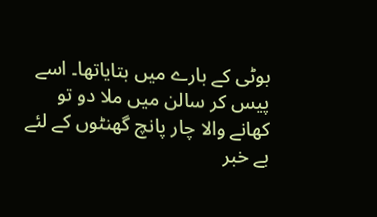بوٹی کے بارے میں بتایاتھا۔ اسے پیس کر سالن میں ملا دو تو کھانے والا چار پانچ گھنٹوں کے لئے بے خبر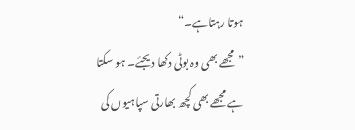ہوتا رہتاہے۔“
”مجھے بھی وہ بوٹی دکھا دیجئے۔ ہو سکتا ہے مجھے بھی کچھ بھارتی سپاہیوں کی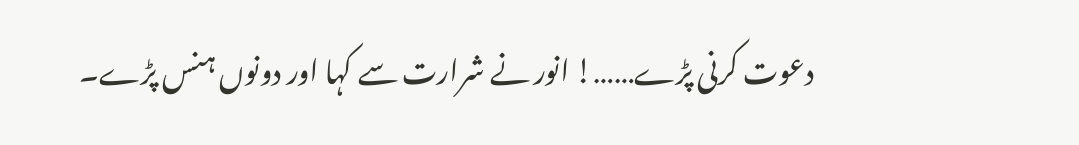دعوت کرنی پڑے……! انور نے شرارت سے کہا اور دونوں ہنس پڑے۔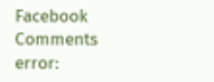Facebook Comments
error: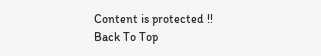Content is protected !!
Back To Top